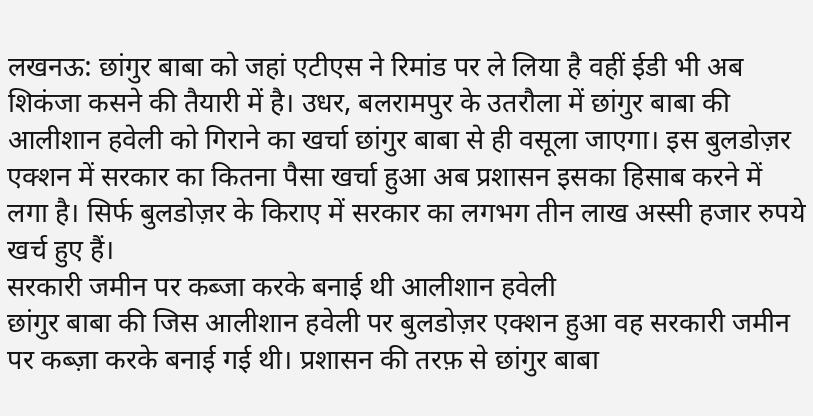लखनऊ: छांगुर बाबा को जहां एटीएस ने रिमांड पर ले लिया है वहीं ईडी भी अब शिकंजा कसने की तैयारी में है। उधर, बलरामपुर के उतरौला में छांगुर बाबा की आलीशान हवेली को गिराने का खर्चा छांगुर बाबा से ही वसूला जाएगा। इस बुलडोज़र एक्शन में सरकार का कितना पैसा खर्चा हुआ अब प्रशासन इसका हिसाब करने में लगा है। सिर्फ बुलडोज़र के किराए में सरकार का लगभग तीन लाख अस्सी हजार रुपये खर्च हुए हैं।
सरकारी जमीन पर कब्जा करके बनाई थी आलीशान हवेली
छांगुर बाबा की जिस आलीशान हवेली पर बुलडोज़र एक्शन हुआ वह सरकारी जमीन पर कब्ज़ा करके बनाई गई थी। प्रशासन की तरफ़ से छांगुर बाबा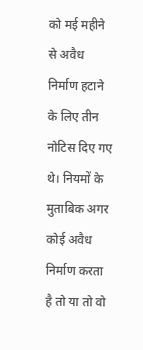को मई महीने से अवैध निर्माण हटाने के लिए तीन नोटिस दिए गए थे। नियमों के मुताबिक अगर कोई अवैध निर्माण करता है तो या तो वो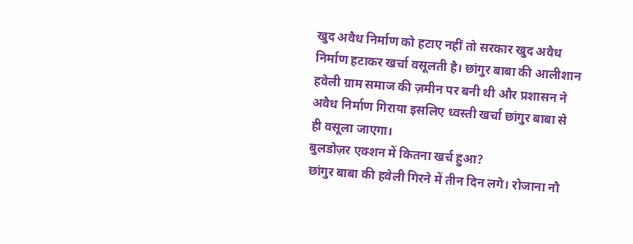खुद अवैध निर्माण को हटाए नहीं तो सरकार खुद अवैध निर्माण हटाकर खर्चा वसूलती है। छांगुर बाबा की आलीशान हवेली ग्राम समाज की ज़मीन पर बनी थी और प्रशासन ने अवैध निर्माण गिराया इसलिए ध्वस्ती खर्चा छांगुर बाबा से ही वसूला जाएगा।
बुलडोज़र एक्शन में कितना खर्च हुआ?
छांगुर बाबा की हवेली गिरने में तीन दिन लगे। रोजाना नौ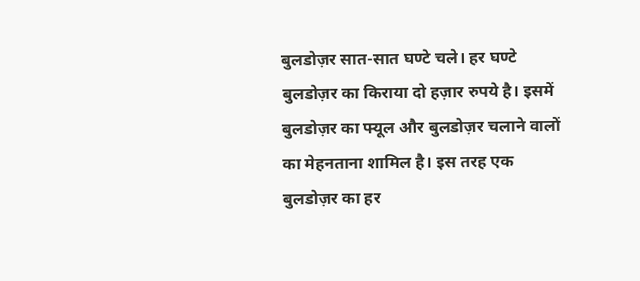बुलडोज़र सात-सात घण्टे चले। हर घण्टे बुलडोज़र का किराया दो हज़ार रुपये है। इसमें बुलडोज़र का फ्यूल और बुलडोज़र चलाने वालों का मेहनताना शामिल है। इस तरह एक बुलडोज़र का हर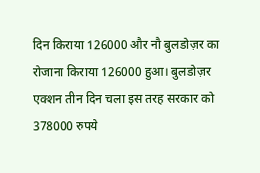दिन किराया 126000 और नौ बुलडोज़र का रोजाना किराया 126000 हुआ। बुलडोज़र एक्शन तीन दिन चला इस तरह सरकार को 378000 रुपये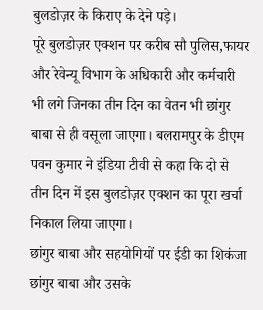बुलडोज़र के किराए के देने पड़े।
पूरे बुलडोज़र एक्शन पर करीब सौ पुलिस,फायर और रेवेन्यू विभाग के अधिकारी और कर्मचारी भी लगे जिनका तीन दिन का वेतन भी छांगुर बाबा से ही वसूला जाएगा। बलरामपुर के डीएम पवन कुमार ने इंडिया टीवी से कहा कि दो से तीन दिन में इस बुलडोज़र एक्शन का पूरा खर्चा निकाल लिया जाएगा।
छांगुर बाबा और सहयोगियों पर ईडी का शिकंजा
छांगुर बाबा और उसके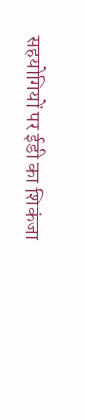सहयोगियों पर ईडी का शिकंजा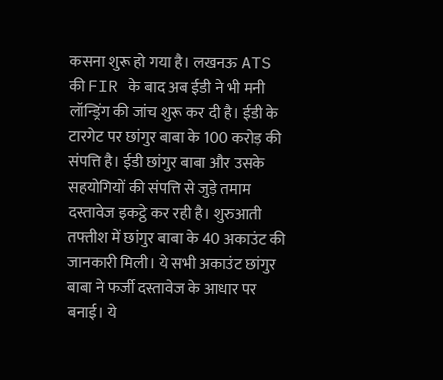कसना शुरू हो गया है। लखनऊ ATS की FIR के बाद अब ईडी ने भी मनी लॉन्ड्रिंग की जांच शुरू कर दी है। ईडी के टारगेट पर छांगुर बाबा के 100 करोड़ की संपत्ति है। ईडी छांगुर बाबा और उसके सहयोगियों की संपत्ति से जुड़े तमाम दस्तावेज इकट्ठे कर रही है। शुरुआती तफ्तीश में छांगुर बाबा के 40 अकाउंट की जानकारी मिली। ये सभी अकाउंट छांगुर बाबा ने फर्जी दस्तावेज के आधार पर बनाई। ये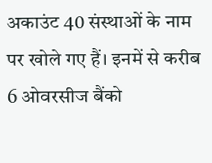अकाउंट 40 संस्थाओं के नाम पर खोले गए हैं। इनमें से करीब 6 ओवरसीज बैंको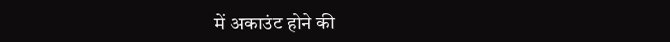में अकाउंट होने की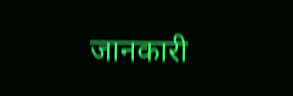जानकारी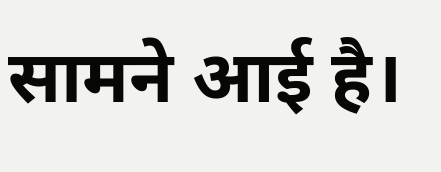सामने आई है।